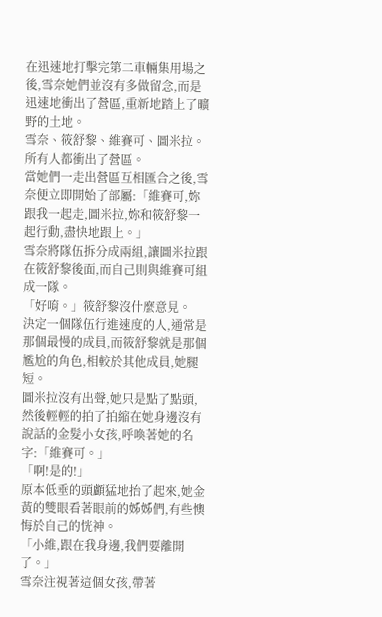在迅速地打擊完第二車輛集用場之後,雪奈她們並沒有多做留念,而是迅速地衝出了營區,重新地踏上了曠野的土地。
雪奈、筱舒黎、維賽可、圖米拉。
所有人都衝出了營區。
當她們一走出營區互相匯合之後,雪奈便立即開始了部屬:「維賽可,妳跟我一起走,圖米拉,妳和筱舒黎一起行動,盡快地跟上。」
雪奈將隊伍拆分成兩組,讓圖米拉跟在筱舒黎後面,而自己則與維賽可組成一隊。
「好唷。」筱舒黎沒什麼意見。
決定一個隊伍行進速度的人,通常是那個最慢的成員,而筱舒黎就是那個尷尬的角色,相較於其他成員,她腿短。
圖米拉沒有出聲,她只是點了點頭,然後輕輕的拍了拍縮在她身邊沒有說話的金髮小女孩,呼喚著她的名字:「維賽可。」
「啊!是的!」
原本低垂的頭顱猛地抬了起來,她金黃的雙眼看著眼前的姊姊們,有些懊悔於自己的恍神。
「小維,跟在我身邊,我們要離開了。」
雪奈注視著這個女孩,帶著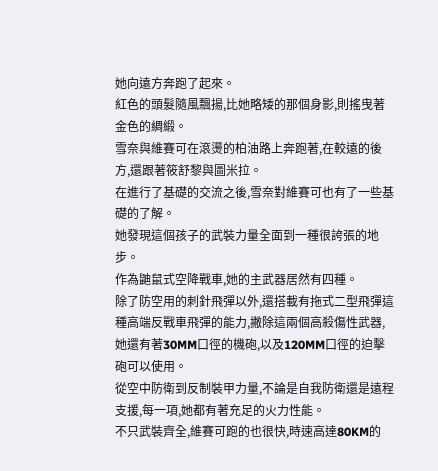她向遠方奔跑了起來。
紅色的頭髮隨風飄揚,比她略矮的那個身影,則搖曳著金色的綢緞。
雪奈與維賽可在滾燙的柏油路上奔跑著,在較遠的後方,還跟著筱舒黎與圖米拉。
在進行了基礎的交流之後,雪奈對維賽可也有了一些基礎的了解。
她發現這個孩子的武裝力量全面到一種很誇張的地步。
作為鼬鼠式空降戰車,她的主武器居然有四種。
除了防空用的刺針飛彈以外,還搭載有拖式二型飛彈這種高端反戰車飛彈的能力,撇除這兩個高殺傷性武器,她還有著30MM口徑的機砲,以及120MM口徑的迫擊砲可以使用。
從空中防衛到反制裝甲力量,不論是自我防衛還是遠程支援,每一項,她都有著充足的火力性能。
不只武裝齊全,維賽可跑的也很快,時速高達80KM的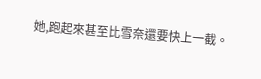她,跑起來甚至比雪奈還要快上一截。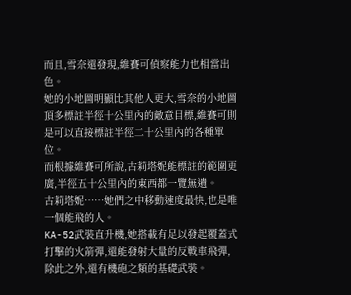而且,雪奈還發現,維賽可偵察能力也相當出色。
她的小地圖明顯比其他人更大,雪奈的小地圖頂多標註半徑十公里內的敵意目標,維賽可則是可以直接標註半徑二十公里內的各種單位。
而根據維賽可所說,古莉塔妮能標註的範圍更廣,半徑五十公里內的東西都一覽無遺。
古莉塔妮……她們之中移動速度最快,也是唯一個能飛的人。
KA-52武裝直升機,她搭載有足以發起覆蓋式打擊的火箭彈,還能發射大量的反戰車飛彈,除此之外,還有機砲之類的基礎武裝。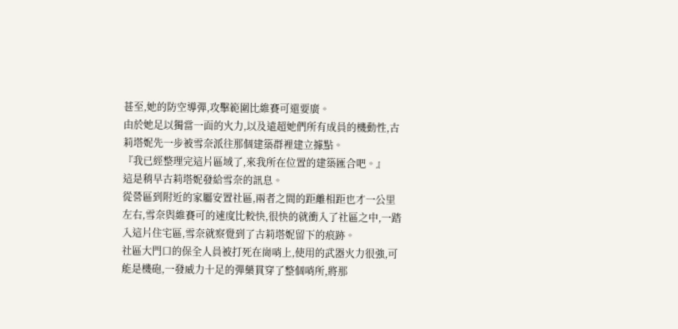甚至,她的防空導彈,攻擊範圍比維賽可還要廣。
由於她足以獨當一面的火力,以及遠超她們所有成員的機動性,古莉塔妮先一步被雪奈派往那個建築群裡建立據點。
『我已經整理完這片區域了,來我所在位置的建築匯合吧。』
這是稍早古莉塔妮發給雪奈的訊息。
從營區到附近的家屬安置社區,兩者之間的距離相距也才一公里左右,雪奈與維賽可的速度比較快,很快的就衝入了社區之中,一踏入這片住宅區,雪奈就察覺到了古莉塔妮留下的痕跡。
社區大門口的保全人員被打死在崗哨上,使用的武器火力很強,可能是機砲,一發威力十足的彈藥貫穿了整個哨所,將那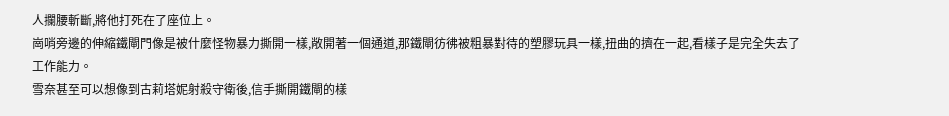人攔腰斬斷,將他打死在了座位上。
崗哨旁邊的伸縮鐵閘門像是被什麼怪物暴力撕開一樣,敞開著一個通道,那鐵閘彷彿被粗暴對待的塑膠玩具一樣,扭曲的擠在一起,看樣子是完全失去了工作能力。
雪奈甚至可以想像到古莉塔妮射殺守衛後,信手撕開鐵閘的樣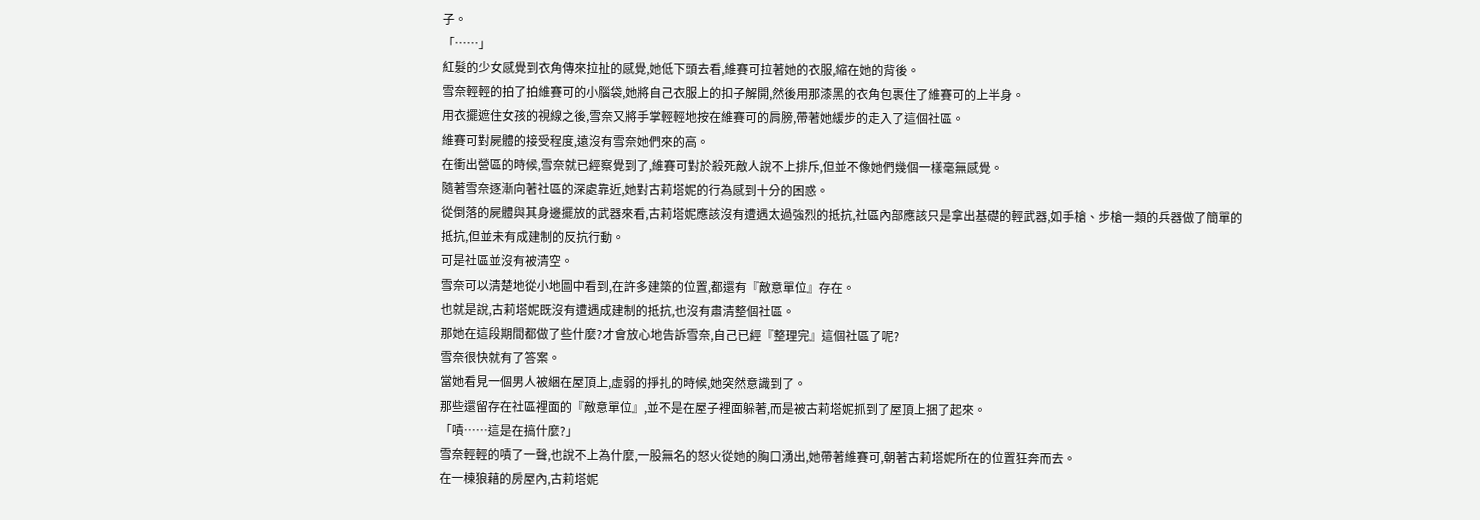子。
「……」
紅髮的少女感覺到衣角傳來拉扯的感覺,她低下頭去看,維賽可拉著她的衣服,縮在她的背後。
雪奈輕輕的拍了拍維賽可的小腦袋,她將自己衣服上的扣子解開,然後用那漆黑的衣角包裹住了維賽可的上半身。
用衣擺遮住女孩的視線之後,雪奈又將手掌輕輕地按在維賽可的肩膀,帶著她緩步的走入了這個社區。
維賽可對屍體的接受程度,遠沒有雪奈她們來的高。
在衝出營區的時候,雪奈就已經察覺到了,維賽可對於殺死敵人說不上排斥,但並不像她們幾個一樣毫無感覺。
隨著雪奈逐漸向著社區的深處靠近,她對古莉塔妮的行為感到十分的困惑。
從倒落的屍體與其身邊擺放的武器來看,古莉塔妮應該沒有遭遇太過強烈的抵抗,社區內部應該只是拿出基礎的輕武器,如手槍、步槍一類的兵器做了簡單的抵抗,但並未有成建制的反抗行動。
可是社區並沒有被清空。
雪奈可以清楚地從小地圖中看到,在許多建築的位置,都還有『敵意單位』存在。
也就是說,古莉塔妮既沒有遭遇成建制的抵抗,也沒有肅清整個社區。
那她在這段期間都做了些什麼?才會放心地告訴雪奈,自己已經『整理完』這個社區了呢?
雪奈很快就有了答案。
當她看見一個男人被綑在屋頂上,虛弱的掙扎的時候,她突然意識到了。
那些還留存在社區裡面的『敵意單位』,並不是在屋子裡面躲著,而是被古莉塔妮抓到了屋頂上捆了起來。
「嘖……這是在搞什麼?」
雪奈輕輕的嘖了一聲,也說不上為什麼,一股無名的怒火從她的胸口湧出,她帶著維賽可,朝著古莉塔妮所在的位置狂奔而去。
在一棟狼藉的房屋內,古莉塔妮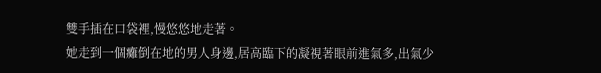雙手插在口袋裡,慢悠悠地走著。
她走到一個癱倒在地的男人身邊,居高臨下的凝視著眼前進氣多,出氣少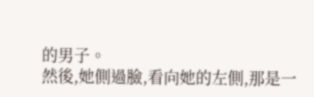的男子。
然後,她側過臉,看向她的左側,那是一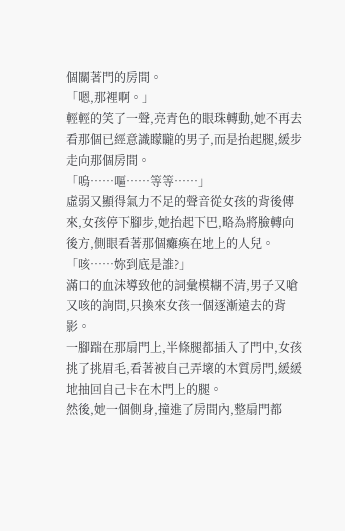個關著門的房間。
「嗯,那裡啊。」
輕輕的笑了一聲,亮青色的眼珠轉動,她不再去看那個已經意識矇矓的男子,而是抬起腿,緩步走向那個房間。
「嗚……嘔……等等……」
虛弱又顯得氣力不足的聲音從女孩的背後傳來,女孩停下腳步,她抬起下巴,略為將臉轉向後方,側眼看著那個癱瘓在地上的人兒。
「咳……妳到底是誰?」
滿口的血沫導致他的詞彙模糊不清,男子又嗆又咳的詢問,只換來女孩一個逐漸遠去的背影。
一腳踹在那扇門上,半條腿都插入了門中,女孩挑了挑眉毛,看著被自己弄壞的木質房門,緩緩地抽回自己卡在木門上的腿。
然後,她一個側身,撞進了房間內,整扇門都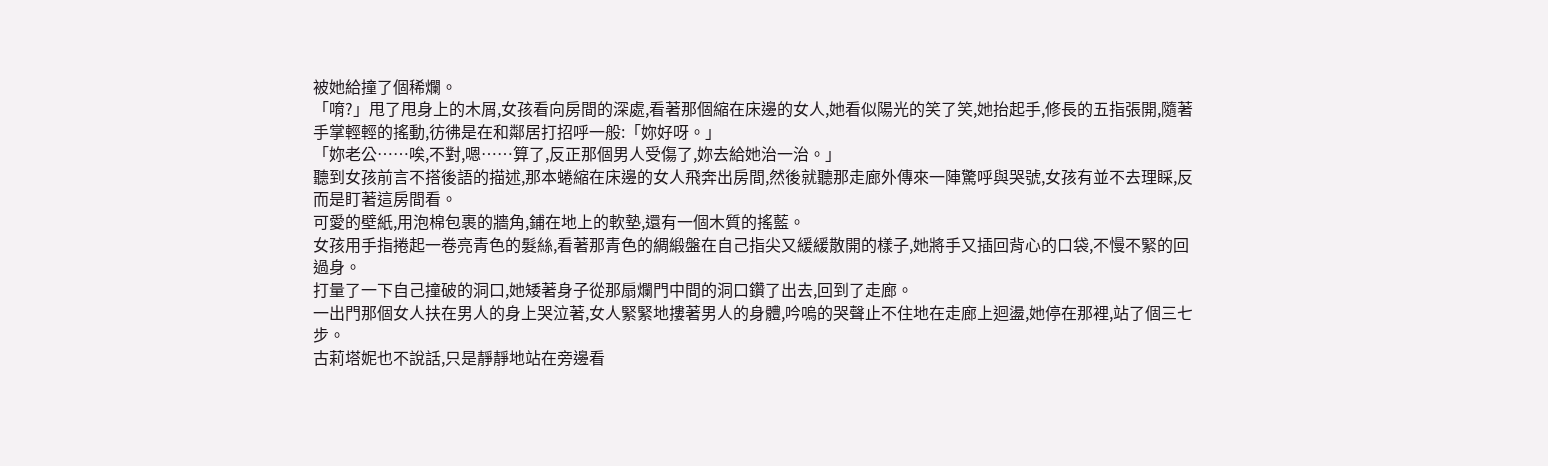被她給撞了個稀爛。
「唷?」甩了甩身上的木屑,女孩看向房間的深處,看著那個縮在床邊的女人,她看似陽光的笑了笑,她抬起手,修長的五指張開,隨著手掌輕輕的搖動,彷彿是在和鄰居打招呼一般:「妳好呀。」
「妳老公……唉,不對,嗯……算了,反正那個男人受傷了,妳去給她治一治。」
聽到女孩前言不搭後語的描述,那本蜷縮在床邊的女人飛奔出房間,然後就聽那走廊外傳來一陣驚呼與哭號,女孩有並不去理睬,反而是盯著這房間看。
可愛的壁紙,用泡棉包裹的牆角,鋪在地上的軟墊,還有一個木質的搖藍。
女孩用手指捲起一卷亮青色的髮絲,看著那青色的綢緞盤在自己指尖又緩緩散開的樣子,她將手又插回背心的口袋,不慢不緊的回過身。
打量了一下自己撞破的洞口,她矮著身子從那扇爛門中間的洞口鑽了出去,回到了走廊。
一出門那個女人扶在男人的身上哭泣著,女人緊緊地摟著男人的身體,吟嗚的哭聲止不住地在走廊上迴盪,她停在那裡,站了個三七步。
古莉塔妮也不說話,只是靜靜地站在旁邊看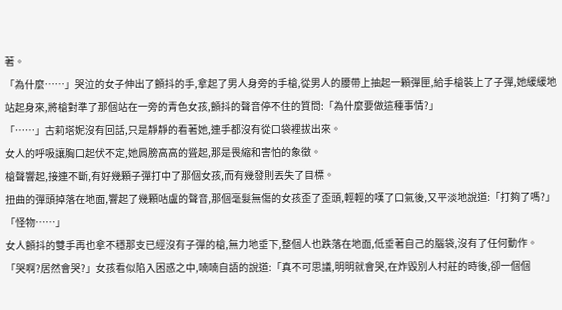著。
「為什麼……」哭泣的女子伸出了顫抖的手,拿起了男人身旁的手槍,從男人的腰帶上抽起一顆彈匣,給手槍裝上了子彈,她緩緩地站起身來,將槍對準了那個站在一旁的青色女孩,顫抖的聲音停不住的質問:「為什麼要做這種事情?」
「……」古莉塔妮沒有回話,只是靜靜的看著她,連手都沒有從口袋裡拔出來。
女人的呼吸讓胸口起伏不定,她肩膀高高的聳起,那是畏縮和害怕的象徵。
槍聲響起,接連不斷,有好幾顆子彈打中了那個女孩,而有幾發則丟失了目標。
扭曲的彈頭掉落在地面,響起了幾顆咕盧的聲音,那個毫髮無傷的女孩歪了歪頭,輕輕的嘆了口氣後,又平淡地說道:「打夠了嗎?」
「怪物……」
女人顫抖的雙手再也拿不穩那支已經沒有子彈的槍,無力地垂下,整個人也跌落在地面,低垂著自己的腦袋,沒有了任何動作。
「哭啊?居然會哭?」女孩看似陷入困惑之中,喃喃自語的說道:「真不可思議,明明就會哭,在炸毀別人村莊的時後,卻一個個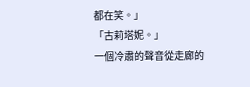都在笑。」
「古莉塔妮。」
一個冷肅的聲音從走廊的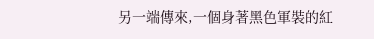另一端傳來,一個身著黑色軍裝的紅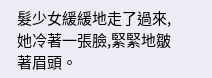髮少女緩緩地走了過來,她冷著一張臉,緊緊地皺著眉頭。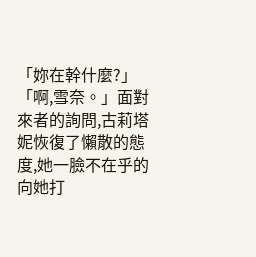「妳在幹什麼?」
「啊,雪奈。」面對來者的詢問,古莉塔妮恢復了懶散的態度,她一臉不在乎的向她打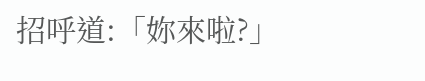招呼道:「妳來啦?」